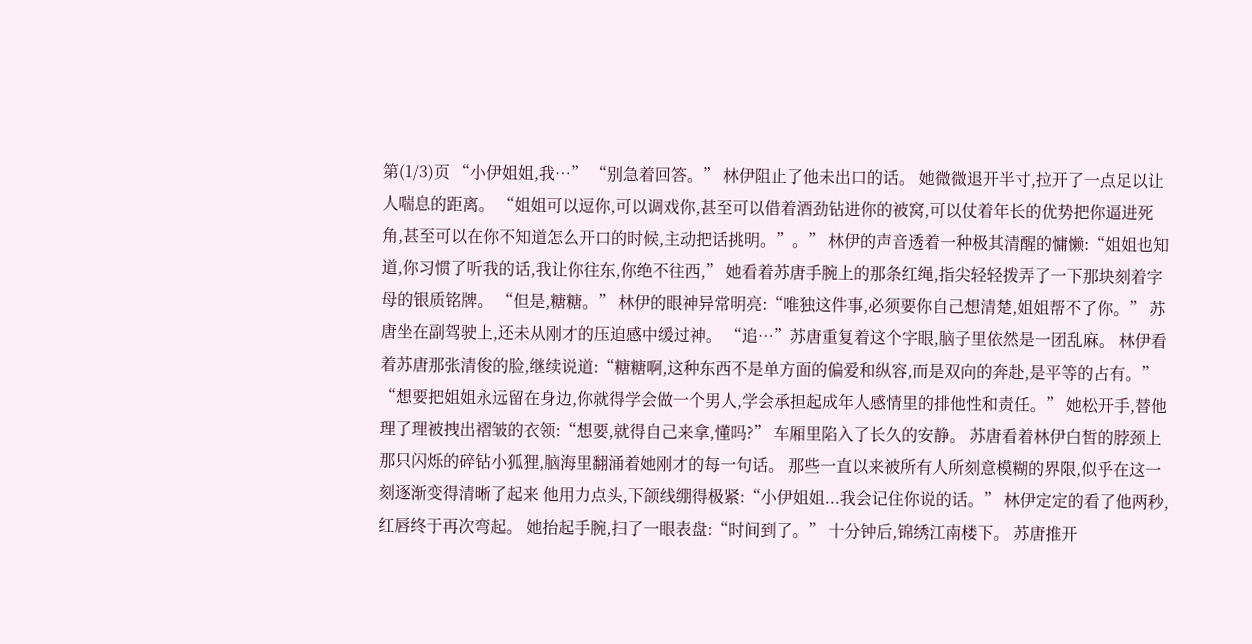第(1/3)页 “小伊姐姐,我…” “别急着回答。” 林伊阻止了他未出口的话。 她微微退开半寸,拉开了一点足以让人喘息的距离。 “姐姐可以逗你,可以调戏你,甚至可以借着酒劲钻进你的被窝,可以仗着年长的优势把你逼进死角,甚至可以在你不知道怎么开口的时候,主动把话挑明。”。” 林伊的声音透着一种极其清醒的慵懒:“姐姐也知道,你习惯了听我的话,我让你往东,你绝不往西,” 她看着苏唐手腕上的那条红绳,指尖轻轻拨弄了一下那块刻着字母的银质铭牌。 “但是,糖糖。” 林伊的眼神异常明亮:“唯独这件事,必须要你自己想清楚,姐姐帮不了你。” 苏唐坐在副驾驶上,还未从刚才的压迫感中缓过神。 “追…”苏唐重复着这个字眼,脑子里依然是一团乱麻。 林伊看着苏唐那张清俊的脸,继续说道:“糖糖啊,这种东西不是单方面的偏爱和纵容,而是双向的奔赴,是平等的占有。” “想要把姐姐永远留在身边,你就得学会做一个男人,学会承担起成年人感情里的排他性和责任。” 她松开手,替他理了理被拽出褶皱的衣领:“想要,就得自己来拿,懂吗?” 车厢里陷入了长久的安静。 苏唐看着林伊白皙的脖颈上那只闪烁的碎钻小狐狸,脑海里翻涌着她刚才的每一句话。 那些一直以来被所有人所刻意模糊的界限,似乎在这一刻逐渐变得清晰了起来 他用力点头,下颌线绷得极紧:“小伊姐姐...我会记住你说的话。” 林伊定定的看了他两秒,红唇终于再次弯起。 她抬起手腕,扫了一眼表盘:“时间到了。” 十分钟后,锦绣江南楼下。 苏唐推开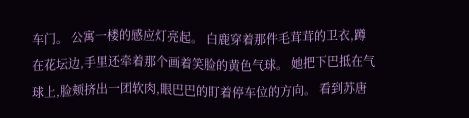车门。 公寓一楼的感应灯亮起。 白鹿穿着那件毛茸茸的卫衣,蹲在花坛边,手里还牵着那个画着笑脸的黄色气球。 她把下巴抵在气球上,脸颊挤出一团软肉,眼巴巴的盯着停车位的方向。 看到苏唐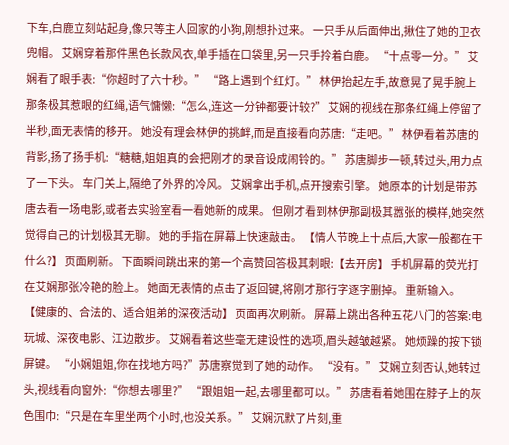下车,白鹿立刻站起身,像只等主人回家的小狗,刚想扑过来。 一只手从后面伸出,揪住了她的卫衣兜帽。 艾娴穿着那件黑色长款风衣,单手插在口袋里,另一只手拎着白鹿。 “十点零一分。” 艾娴看了眼手表:“你超时了六十秒。” “路上遇到个红灯。” 林伊抬起左手,故意晃了晃手腕上那条极其惹眼的红绳,语气慵懒:“怎么,连这一分钟都要计较?” 艾娴的视线在那条红绳上停留了半秒,面无表情的移开。 她没有理会林伊的挑衅,而是直接看向苏唐:“走吧。” 林伊看着苏唐的背影,扬了扬手机:“糖糖,姐姐真的会把刚才的录音设成闹铃的。” 苏唐脚步一顿,转过头,用力点了一下头。 车门关上,隔绝了外界的冷风。 艾娴拿出手机,点开搜索引擎。 她原本的计划是带苏唐去看一场电影,或者去实验室看一看她新的成果。 但刚才看到林伊那副极其嚣张的模样,她突然觉得自己的计划极其无聊。 她的手指在屏幕上快速敲击。 【情人节晚上十点后,大家一般都在干什么?】 页面刷新。 下面瞬间跳出来的第一个高赞回答极其刺眼:【去开房】 手机屏幕的荧光打在艾娴那张冷艳的脸上。 她面无表情的点击了返回键,将刚才那行字逐字删掉。 重新输入。 【健康的、合法的、适合姐弟的深夜活动】 页面再次刷新。 屏幕上跳出各种五花八门的答案:电玩城、深夜电影、江边散步。 艾娴看着这些毫无建设性的选项,眉头越皱越紧。 她烦躁的按下锁屏键。 “小娴姐姐,你在找地方吗?”苏唐察觉到了她的动作。 “没有。” 艾娴立刻否认,她转过头,视线看向窗外:“你想去哪里?” “跟姐姐一起,去哪里都可以。” 苏唐看着她围在脖子上的灰色围巾:“只是在车里坐两个小时,也没关系。” 艾娴沉默了片刻,重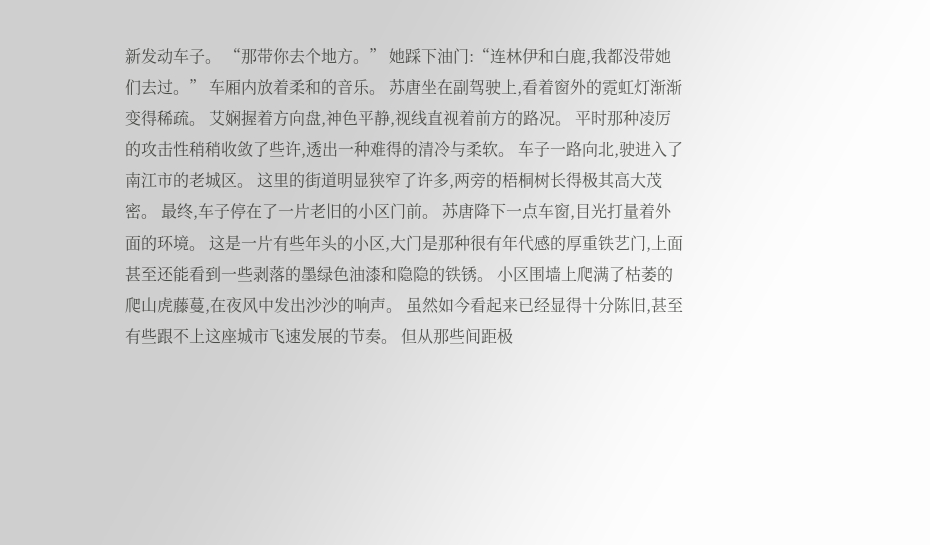新发动车子。 “那带你去个地方。” 她踩下油门:“连林伊和白鹿,我都没带她们去过。” 车厢内放着柔和的音乐。 苏唐坐在副驾驶上,看着窗外的霓虹灯渐渐变得稀疏。 艾娴握着方向盘,神色平静,视线直视着前方的路况。 平时那种凌厉的攻击性稍稍收敛了些许,透出一种难得的清冷与柔软。 车子一路向北,驶进入了南江市的老城区。 这里的街道明显狭窄了许多,两旁的梧桐树长得极其高大茂密。 最终,车子停在了一片老旧的小区门前。 苏唐降下一点车窗,目光打量着外面的环境。 这是一片有些年头的小区,大门是那种很有年代感的厚重铁艺门,上面甚至还能看到一些剥落的墨绿色油漆和隐隐的铁锈。 小区围墙上爬满了枯萎的爬山虎藤蔓,在夜风中发出沙沙的响声。 虽然如今看起来已经显得十分陈旧,甚至有些跟不上这座城市飞速发展的节奏。 但从那些间距极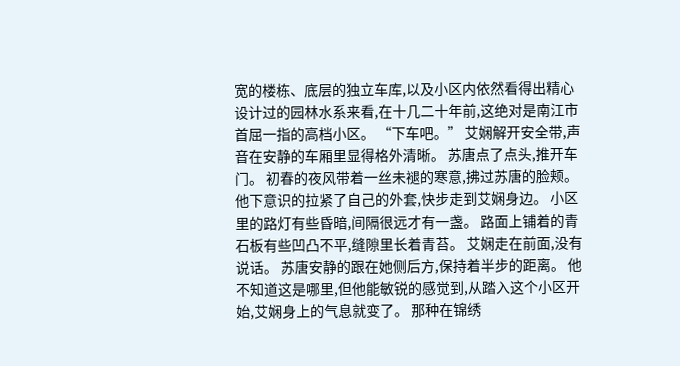宽的楼栋、底层的独立车库,以及小区内依然看得出精心设计过的园林水系来看,在十几二十年前,这绝对是南江市首屈一指的高档小区。 “下车吧。” 艾娴解开安全带,声音在安静的车厢里显得格外清晰。 苏唐点了点头,推开车门。 初春的夜风带着一丝未褪的寒意,拂过苏唐的脸颊。 他下意识的拉紧了自己的外套,快步走到艾娴身边。 小区里的路灯有些昏暗,间隔很远才有一盏。 路面上铺着的青石板有些凹凸不平,缝隙里长着青苔。 艾娴走在前面,没有说话。 苏唐安静的跟在她侧后方,保持着半步的距离。 他不知道这是哪里,但他能敏锐的感觉到,从踏入这个小区开始,艾娴身上的气息就变了。 那种在锦绣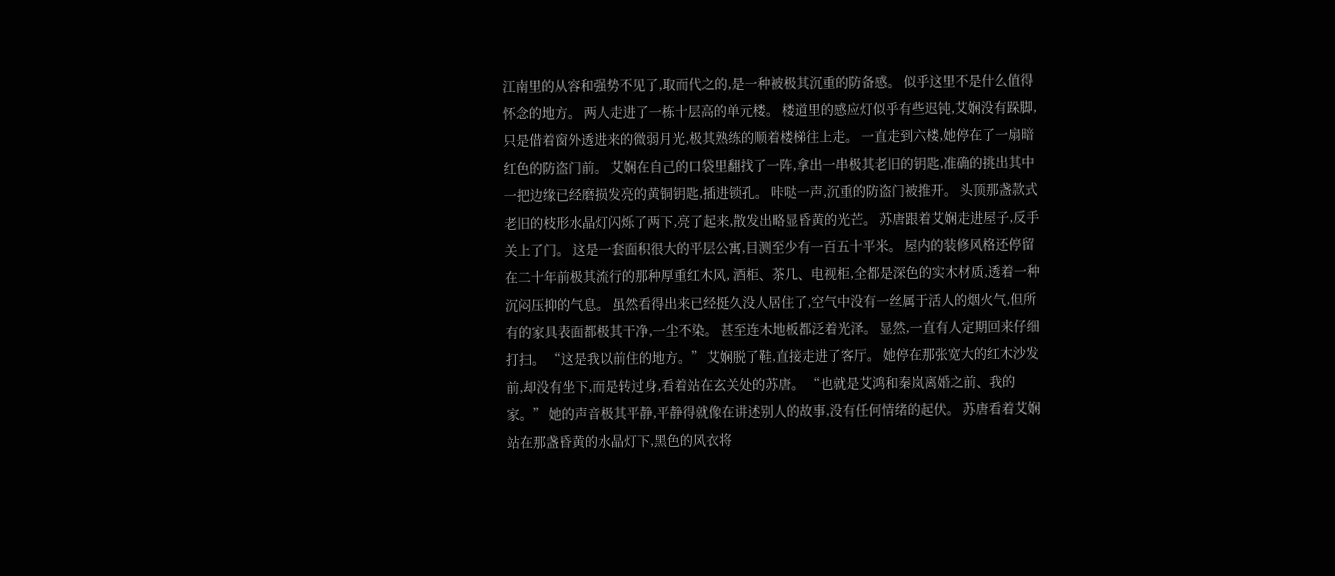江南里的从容和强势不见了,取而代之的,是一种被极其沉重的防备感。 似乎这里不是什么值得怀念的地方。 两人走进了一栋十层高的单元楼。 楼道里的感应灯似乎有些迟钝,艾娴没有跺脚,只是借着窗外透进来的微弱月光,极其熟练的顺着楼梯往上走。 一直走到六楼,她停在了一扇暗红色的防盗门前。 艾娴在自己的口袋里翻找了一阵,拿出一串极其老旧的钥匙,准确的挑出其中一把边缘已经磨损发亮的黄铜钥匙,插进锁孔。 咔哒一声,沉重的防盗门被推开。 头顶那盏款式老旧的枝形水晶灯闪烁了两下,亮了起来,散发出略显昏黄的光芒。 苏唐跟着艾娴走进屋子,反手关上了门。 这是一套面积很大的平层公寓,目测至少有一百五十平米。 屋内的装修风格还停留在二十年前极其流行的那种厚重红木风, 酒柜、茶几、电视柜,全都是深色的实木材质,透着一种沉闷压抑的气息。 虽然看得出来已经挺久没人居住了,空气中没有一丝属于活人的烟火气,但所有的家具表面都极其干净,一尘不染。 甚至连木地板都泛着光泽。 显然,一直有人定期回来仔细打扫。 “这是我以前住的地方。” 艾娴脱了鞋,直接走进了客厅。 她停在那张宽大的红木沙发前,却没有坐下,而是转过身,看着站在玄关处的苏唐。 “也就是艾鸿和秦岚离婚之前、我的家。” 她的声音极其平静,平静得就像在讲述别人的故事,没有任何情绪的起伏。 苏唐看着艾娴站在那盏昏黄的水晶灯下,黑色的风衣将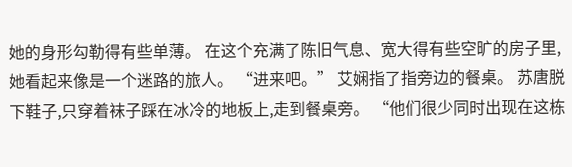她的身形勾勒得有些单薄。 在这个充满了陈旧气息、宽大得有些空旷的房子里,她看起来像是一个迷路的旅人。 “进来吧。” 艾娴指了指旁边的餐桌。 苏唐脱下鞋子,只穿着袜子踩在冰冷的地板上,走到餐桌旁。 “他们很少同时出现在这栋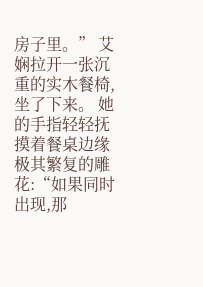房子里。” 艾娴拉开一张沉重的实木餐椅,坐了下来。 她的手指轻轻抚摸着餐桌边缘极其繁复的雕花:“如果同时出现,那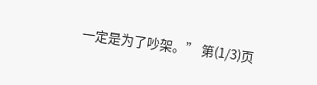一定是为了吵架。” 第(1/3)页